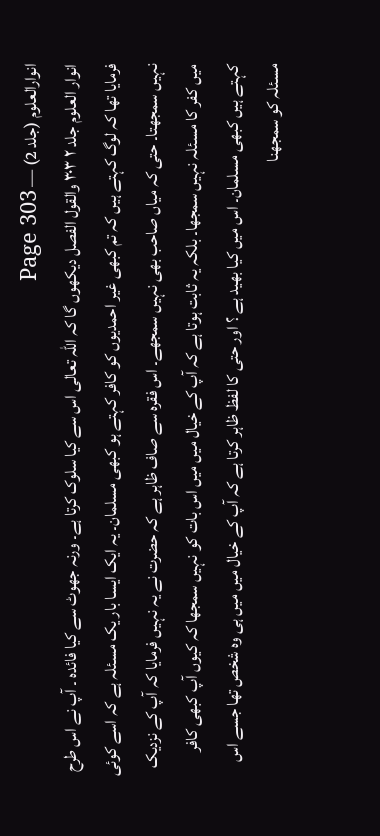انوارالعلوم (جلد 2) — Page 303
انوار العلوم جلد ۲ ۳۰۳ والقول الفصل دیکھوں گا کہ اللہ تعالی اس سے کیا سلوک کرتا ہے۔ ورنہ جھوٹ سے کیا فائدہ ۔ آپ نے اس طرح فرمایا تھا کہ لوگ کہتے ہیں کہ تم کبھی غیر احمدیوں کو کافر کہتے ہو کبھی مسلمان۔ یہ ایک ایسا بار یک مسئلہ ہے کہ اسے کوئی نہیں سمجھتا۔ حتی کہ میاں صاحب بھی نہیں سمجھے۔ اس فقرہ سے صاف ظاہر ہے کہ حضرت نے یہ نہیں فرمایا کہ آپ کے نزدیک میں کفر کا مسئلہ نہیں سمجھا۔ بلکہ یہ ثابت ہوتا ہے کہ آپ کے خیال میں میں اس بات کو نہیں سمجھا کہ کیوں آپ کبھی کافر کہتے ہیں کبھی مسلمان۔ اس میں کیا بھید ہے ؟ اور حتی کا لفظ ظاہر کرتا ہے کہ آپ کے خیال میں میں ہی وہ شخص تھا جسے اس مسئلہ کو سمجھنا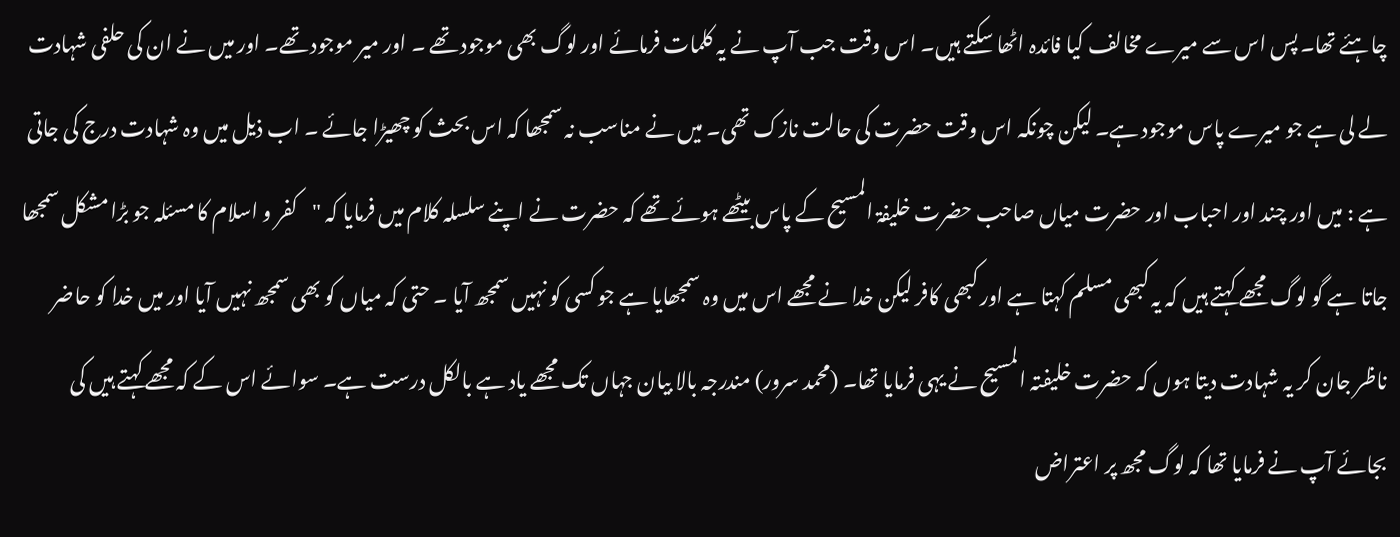چاہئے تھا۔ پس اس سے میرے مخالف کیا فائدہ اٹھا سکتے ہیں۔ اس وقت جب آپ نے یہ کلمات فرمائے اور لوگ بھی موجود تھے ۔ اور میر موجود تھے۔ اور میں نے ان کی حلفی شہادت لے لی ہے جو میرے پاس موجود ہے۔ لیکن چونکہ اس وقت حضرت کی حالت نازک تھی۔ میں نے مناسب نہ سمجھا کہ اس بحث کو چھیڑا جائے ۔ اب ذیل میں وہ شہادت درج کی جاتی ہے : میں اور چند اور احباب اور حضرت میاں صاحب حضرت خلیفۃ المسیح کے پاس بیٹھے ہوئے تھے کہ حضرت نے اپنے سلسلہ کلام میں فرمایا کہ "کفر و اسلام کا مسئلہ جو بڑا مشکل سمجھا جاتا ہے گو لوگ مجھے کہتے ہیں کہ یہ کبھی مسلم کہتا ہے اور کبھی کافر لیکن خدا نے مجھے اس میں وہ سمجھایا ہے جو کسی کو نہیں سمجھ آیا ۔ حتی کہ میاں کو بھی سمجھ نہیں آیا اور میں خدا کو حاضر ناظر جان کر یہ شہادت دیتا ہوں کہ حضرت خلیفتہ المسیح نے یہی فرمایا تھا۔ (محمد سرور) مندرجہ بالا بیان جہاں تک مجھے یاد ہے بالکل درست ہے۔ سوائے اس کے کہ مجھے کہتے ہیں کی بجائے آپ نے فرمایا تھا کہ لوگ مجھ پر اعتراض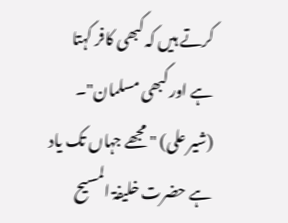کرتے ہیں کہ کبھی کافر کہتا ہے اور کبھی مسلمان"۔ (شیر علی) " مجھے جہاں تک یاد ہے حضرت خلیفۃ المسیح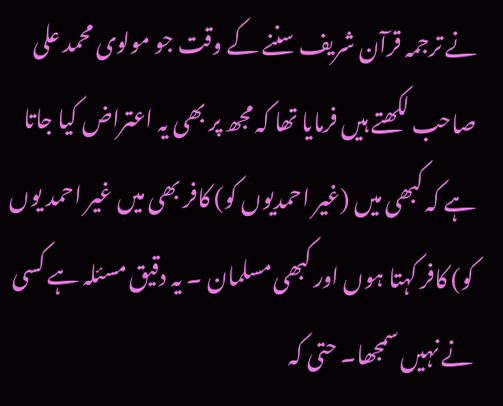نے ترجمہ قرآن شریف سننے کے وقت جو مولوی محمد علی صاحب لکھتے ہیں فرمایا تھا کہ مجھ پر بھی یہ اعتراض کیا جاتا ہے کہ کبھی میں (غیر احمدیوں کو) کافر بھی میں غیر احمد یوں کو) کافر کہتا ہوں اور کبھی مسلمان ۔ یہ دقیق مسئلہ ہے کسی نے نہیں سمجھا۔ حتی کہ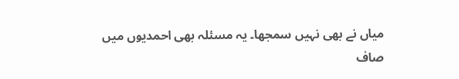میاں نے بھی نہیں سمجھا۔ یہ مسئلہ بھی احمدیوں میں صاف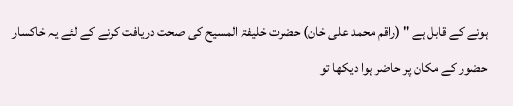ہونے کے قابل ہے " (راقم محمد علی خان) حضرت خلیفۃ المسیح کی صحت دریافت کرنے کے لئے یہ خاکسار حضور کے مکان پر حاضر ہوا دیکھا تو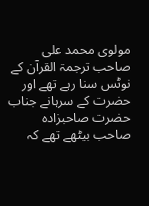مولوی محمد علی صاحب ترجمۃ القرآن کے نوٹس سنا رہے تھے اور حضرت کے سرہانے جناب حضرت صاحبزادہ صاحب بیٹھے تھے کہ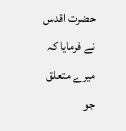حضرت اقدس نے فرمایا کہ میرے متعلق جو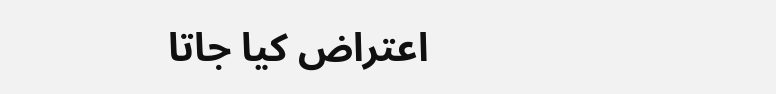اعتراض کیا جاتا